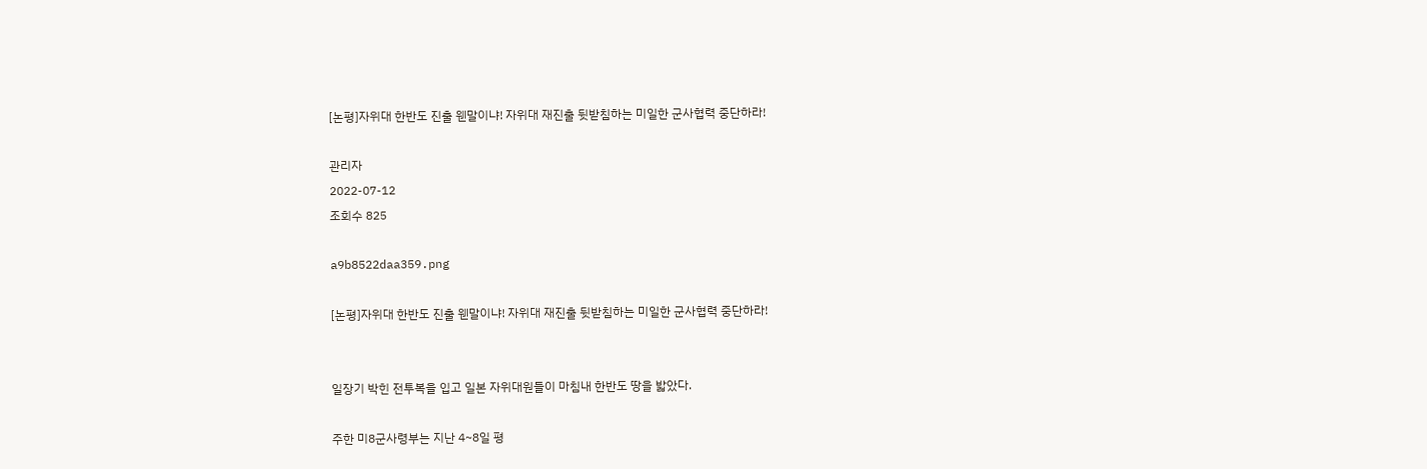[논평]자위대 한반도 진출 웬말이냐! 자위대 재진출 뒷받침하는 미일한 군사협력 중단하라!

관리자
2022-07-12
조회수 825

a9b8522daa359.png

[논평]자위대 한반도 진출 웬말이냐! 자위대 재진출 뒷받침하는 미일한 군사협력 중단하라!


일장기 박힌 전투복을 입고 일본 자위대원들이 마침내 한반도 땅을 밟았다.

주한 미8군사령부는 지난 4~8일 평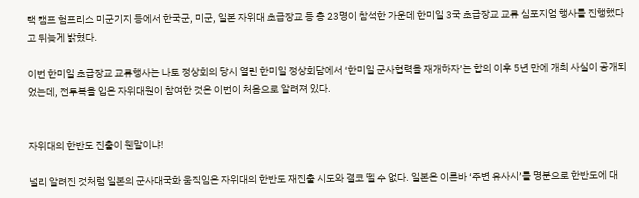택 캠프 험프리스 미군기지 등에서 한국군, 미군, 일본 자위대 초급장교 등 총 23명이 참석한 가운데 한미일 3국 초급장교 교류 심포지엄 행사를 진행했다고 뒤늦게 밝혔다.

이번 한미일 초급장교 교류행사는 나토 정상회의 당시 열린 한미일 정상회담에서 ‘한미일 군사협력을 재개하자’는 합의 이후 5년 만에 개최 사실이 공개되었는데, 전투복을 입은 자위대원이 참여한 것은 이번이 처음으로 알려져 있다.


자위대의 한반도 진출이 웬말이냐!

널리 알려진 것처럼 일본의 군사대국화 움직임은 자위대의 한반도 재진출 시도와 결코 뗄 수 없다. 일본은 이른바 ‘주변 유사시’를 명분으로 한반도에 대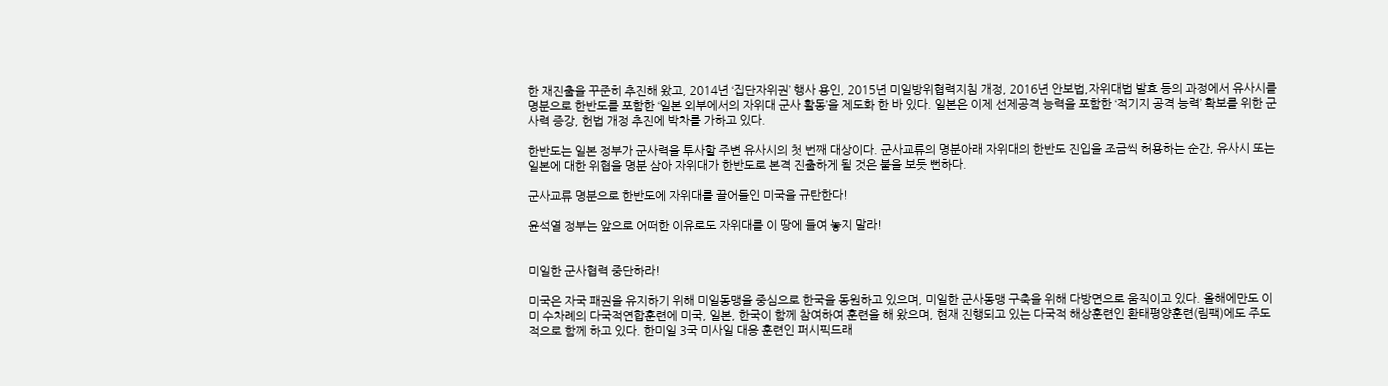한 재진출을 꾸준히 추진해 왔고, 2014년 ‘집단자위권’ 행사 용인, 2015년 미일방위협력지침 개정, 2016년 안보법,자위대법 발효 등의 과정에서 유사시를 명분으로 한반도를 포함한 ‘일본 외부에서의 자위대 군사 활동’을 제도화 한 바 있다. 일본은 이제 선제공격 능력을 포함한 ‘적기지 공격 능력’ 확보를 위한 군사력 증강, 헌법 개정 추진에 박차를 가하고 있다.

한반도는 일본 정부가 군사력을 투사할 주변 유사시의 첫 번째 대상이다. 군사교류의 명분아래 자위대의 한반도 진입을 조금씩 허용하는 순간, 유사시 또는 일본에 대한 위협을 명분 삼아 자위대가 한반도로 본격 진출하게 될 것은 불을 보듯 뻔하다.

군사교류 명분으로 한반도에 자위대를 끌어들인 미국을 규탄한다!

윤석열 정부는 앞으로 어떠한 이유로도 자위대를 이 땅에 들여 놓지 말라!


미일한 군사협력 중단하라!

미국은 자국 패권을 유지하기 위해 미일동맹을 중심으로 한국을 동원하고 있으며, 미일한 군사동맹 구축을 위해 다방면으로 움직이고 있다. 올해에만도 이미 수차례의 다국적연합훈련에 미국, 일본, 한국이 함께 참여하여 훈련을 해 왔으며, 현재 진행되고 있는 다국적 해상훈련인 환태평양훈련(림팩)에도 주도적으로 함께 하고 있다. 한미일 3국 미사일 대응 훈련인 퍼시픽드래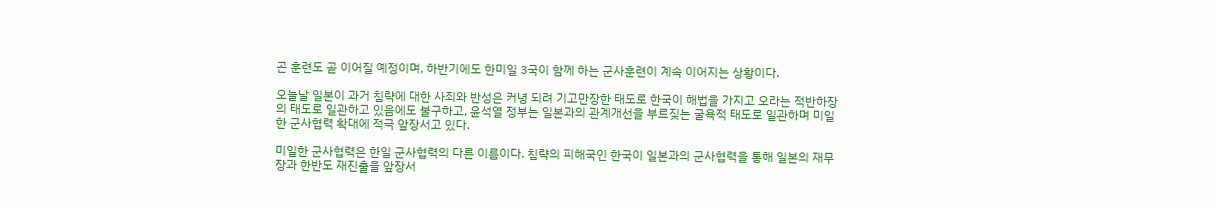곤 훈련도 곧 이어질 예정이며, 하반기에도 한미일 3국이 함께 하는 군사훈련이 계속 이어지는 상황이다.

오늘날 일본이 과거 침략에 대한 사죄와 반성은 커녕 되려 기고만장한 태도로 한국이 해법을 가지고 오라는 적반하장의 태도로 일관하고 있음에도 불구하고, 윤석열 정부는 일본과의 관계개선을 부르짖는 굴욕적 태도로 일관하며 미일한 군사협력 확대에 적극 앞장서고 있다.

미일한 군사협력은 한일 군사협력의 다른 이름이다. 침략의 피해국인 한국이 일본과의 군사협력을 통해 일본의 재무장과 한반도 재진출을 앞장서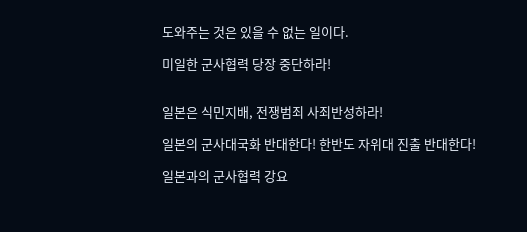도와주는 것은 있을 수 없는 일이다.

미일한 군사협력 당장 중단하라!


일본은 식민지배, 전쟁범죄 사죄반성하라!

일본의 군사대국화 반대한다! 한반도 자위대 진출 반대한다!

일본과의 군사협력 강요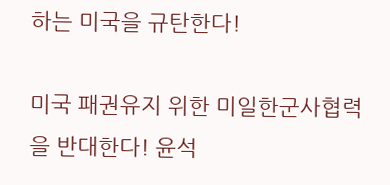하는 미국을 규탄한다!

미국 패권유지 위한 미일한군사협력을 반대한다! 윤석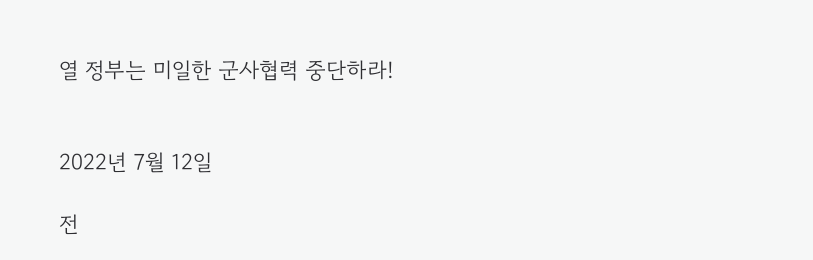열 정부는 미일한 군사협력 중단하라!


2022년 7월 12일

전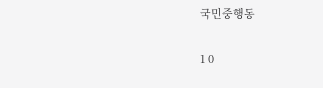국민중행동

1 0